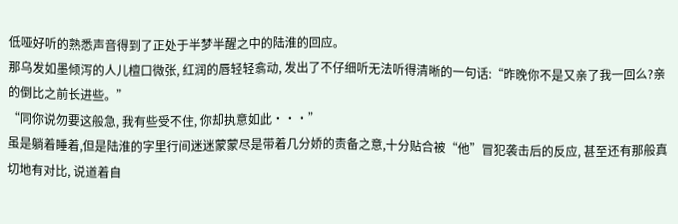低哑好听的熟悉声音得到了正处于半梦半醒之中的陆淮的回应。
那乌发如墨倾泻的人儿檀口微张, 红润的唇轻轻翕动, 发出了不仔细听无法听得清晰的一句话:“昨晚你不是又亲了我一回么?亲的倒比之前长进些。”
“同你说勿要这般急, 我有些受不住, 你却执意如此···”
虽是躺着睡着,但是陆淮的字里行间迷迷蒙蒙尽是带着几分娇的责备之意,十分贴合被“他”冒犯袭击后的反应, 甚至还有那般真切地有对比, 说道着自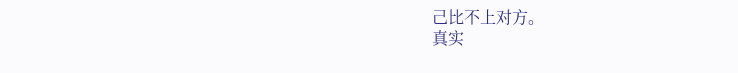己比不上对方。
真实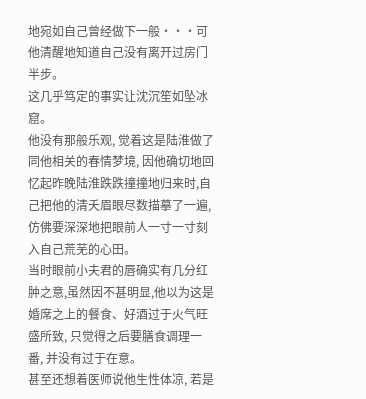地宛如自己曾经做下一般···可他清醒地知道自己没有离开过房门半步。
这几乎笃定的事实让沈沉笙如坠冰窟。
他没有那般乐观, 觉着这是陆淮做了同他相关的春情梦境, 因他确切地回忆起昨晚陆淮跌跌撞撞地归来时,自己把他的清夭眉眼尽数描摹了一遍, 仿佛要深深地把眼前人一寸一寸刻入自己荒芜的心田。
当时眼前小夫君的唇确实有几分红肿之意,虽然因不甚明显,他以为这是婚席之上的餐食、好酒过于火气旺盛所致, 只觉得之后要膳食调理一番, 并没有过于在意。
甚至还想着医师说他生性体凉, 若是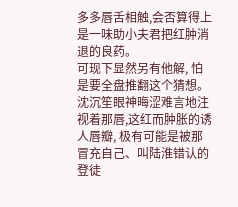多多唇舌相触,会否算得上是一味助小夫君把红肿消退的良药。
可现下显然另有他解, 怕是要全盘推翻这个猜想。
沈沉笙眼神晦涩难言地注视着那唇,这红而肿胀的诱人唇瓣, 极有可能是被那冒充自己、叫陆淮错认的登徒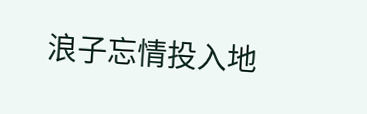浪子忘情投入地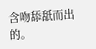含吻舔舐而出的。